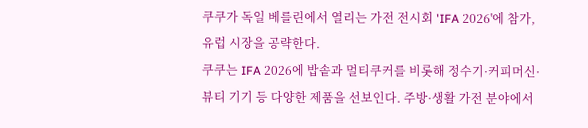쿠쿠가 독일 베를린에서 열리는 가전 전시회 'IFA 2026'에 참가, 유럽 시장을 공략한다.
쿠쿠는 IFA 2026에 밥솥과 멀티쿠커를 비롯해 정수기·커피머신·뷰티 기기 등 다양한 제품을 선보인다. 주방·생활 가전 분야에서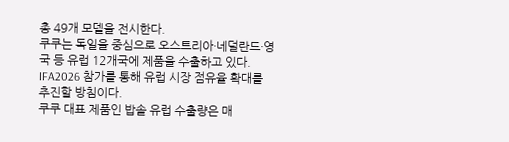총 49개 모델을 전시한다.
쿠쿠는 독일을 중심으로 오스트리아·네덜란드·영국 등 유럽 12개국에 제품을 수출하고 있다. IFA2026 참가를 통해 유럽 시장 점유율 확대를 추진할 방침이다.
쿠쿠 대표 제품인 밥솥 유럽 수출량은 매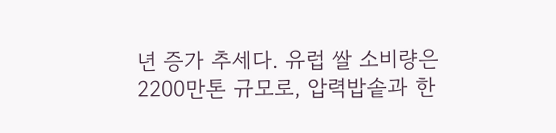년 증가 추세다. 유럽 쌀 소비량은 2200만톤 규모로, 압력밥솥과 한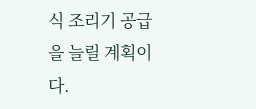식 조리기 공급을 늘릴 계획이다.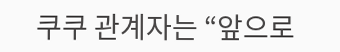쿠쿠 관계자는 “앞으로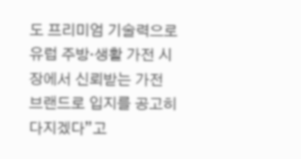도 프리미엄 기술력으로 유럽 주방·생활 가전 시장에서 신뢰받는 가전 브랜드로 입지를 공고히 다지겠다”고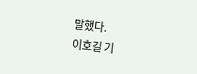말했다.
이호길 기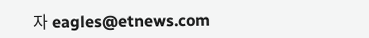자 eagles@etnews.com